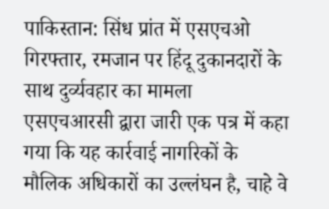पाकिस्तान: सिंध प्रांत में एसएचओ गिरफ्तार, रमजान पर हिंदू दुकानदारों के साथ दुर्व्यवहार का मामला
एसएचआरसी द्वारा जारी एक पत्र में कहा गया कि यह कार्रवाई नागरिकों के मौलिक अधिकारों का उल्लंघन है, चाहे वे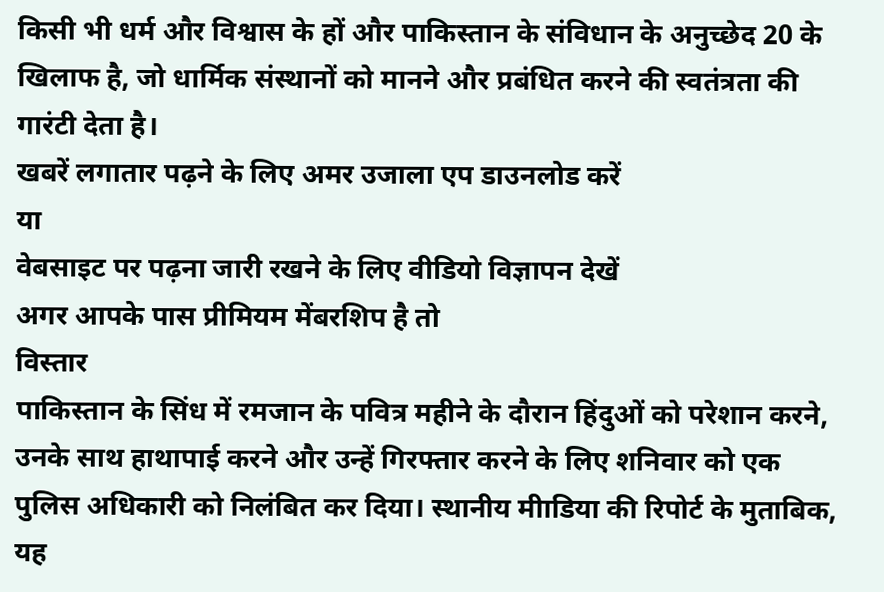किसी भी धर्म और विश्वास के हों और पाकिस्तान के संविधान के अनुच्छेद 20 के खिलाफ है, जो धार्मिक संस्थानों को मानने और प्रबंधित करने की स्वतंत्रता की गारंटी देता है।
खबरें लगातार पढ़ने के लिए अमर उजाला एप डाउनलोड करें
या
वेबसाइट पर पढ़ना जारी रखने के लिए वीडियो विज्ञापन देखें
अगर आपके पास प्रीमियम मेंबरशिप है तो
विस्तार
पाकिस्तान के सिंध में रमजान के पवित्र महीने के दौरान हिंदुओं को परेशान करने, उनके साथ हाथापाई करने और उन्हें गिरफ्तार करने के लिए शनिवार को एक पुलिस अधिकारी को निलंबित कर दिया। स्थानीय मीाडिया की रिपोर्ट के मुताबिक, यह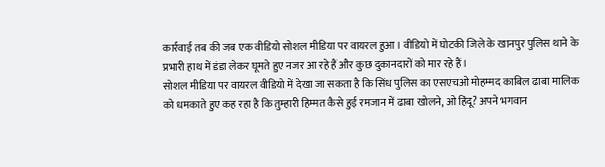कार्रवाई तब की जब एक वीडियो सोशल मीडिया पर वायरल हुआ। वीडियो में घोटकी जिले के खानपुर पुलिस थाने के प्रभारी हाथ में डंडा लेकर घूमते हुए नजर आ रहे हैं और कुछ दुकानदारों को मार रहे हैं।
सोशल मीडिया पर वायरल वीडियो में देखा जा सकता है कि सिंध पुलिस का एसएचओ मोहम्मद काबिल ढाबा मालिक को धमकाते हुए कह रहा है कि तुम्हारी हिम्मत कैसे हुई रमजान में ढाबा खोलने, ओ हिंदू? अपने भगवान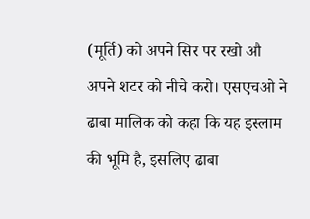(मूर्ति) को अपने सिर पर रखो औ अपने शटर को नीचे करो। एसएचओ ने ढाबा मालिक को कहा कि यह इस्लाम की भूमि है, इसलिए ढाबा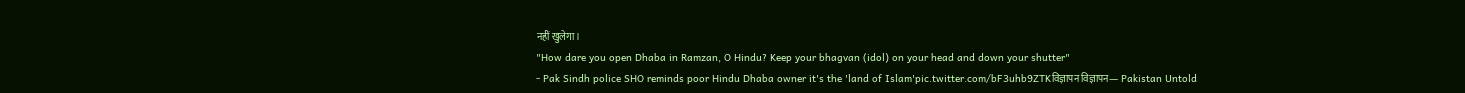नहीं खुलेगा।
"How dare you open Dhaba in Ramzan, O Hindu? Keep your bhagvan (idol) on your head and down your shutter"
- Pak Sindh police SHO reminds poor Hindu Dhaba owner it's the 'land of Islam'pic.twitter.com/bF3uhb9ZTKविज्ञापन विज्ञापन— Pakistan Untold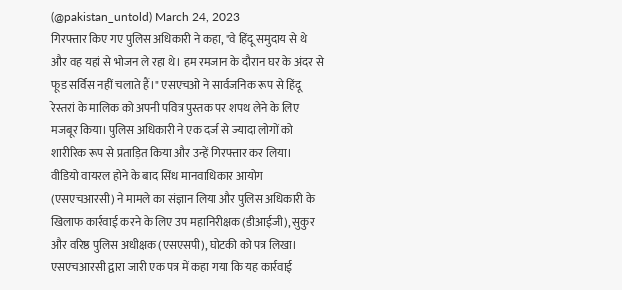(@pakistan_untold) March 24, 2023
गिरफ्तार किए गए पुलिस अधिकारी ने कहा, "वे हिंदू समुदाय से थे और वह यहां से भोजन ले रहा थे। हम रमजान के दौरान घर के अंदर से फूड सर्विस नहीं चलाते हैं।" एसएचओ ने सार्वजनिक रूप से हिंदू रेस्तरां के मालिक को अपनी पवित्र पुस्तक पर शपथ लेने के लिए मजबूर किया। पुलिस अधिकारी ने एक दर्ज से ज्यादा लोगों को शारीरिक रूप से प्रताड़ित किया और उन्हें गिरफ्तार कर लिया।
वीडियो वायरल होने के बाद सिंध मानवाधिकार आयोग (एसएचआरसी) ने मामले का संज्ञान लिया और पुलिस अधिकारी के खिलाफ कार्रवाई करने के लिए उप महानिरीक्षक (डीआईजी), सुकुर और वरिष्ठ पुलिस अधीक्षक (एसएसपी), घोटकी को पत्र लिखा।
एसएचआरसी द्वारा जारी एक पत्र में कहा गया कि यह कार्रवाई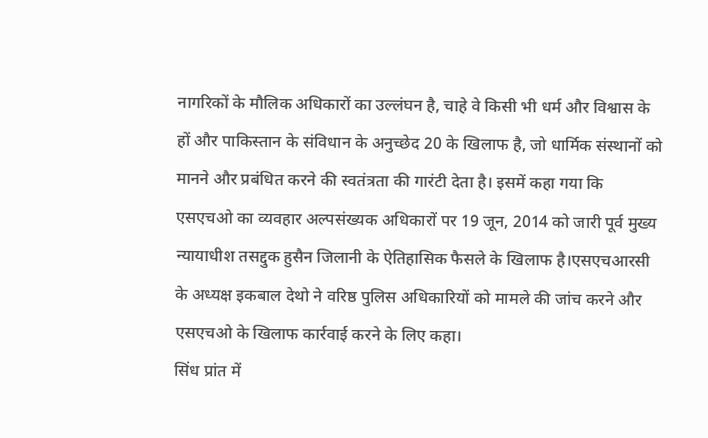नागरिकों के मौलिक अधिकारों का उल्लंघन है, चाहे वे किसी भी धर्म और विश्वास के हों और पाकिस्तान के संविधान के अनुच्छेद 20 के खिलाफ है, जो धार्मिक संस्थानों को मानने और प्रबंधित करने की स्वतंत्रता की गारंटी देता है। इसमें कहा गया कि एसएचओ का व्यवहार अल्पसंख्यक अधिकारों पर 19 जून, 2014 को जारी पूर्व मुख्य न्यायाधीश तसद्दुक हुसैन जिलानी के ऐतिहासिक फैसले के खिलाफ है।एसएचआरसी के अध्यक्ष इकबाल देथो ने वरिष्ठ पुलिस अधिकारियों को मामले की जांच करने और एसएचओ के खिलाफ कार्रवाई करने के लिए कहा।
सिंध प्रांत में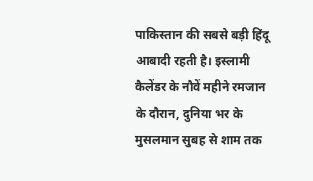पाकिस्तान की सबसे बड़ी हिंदू आबादी रहती है। इस्लामी कैलेंडर के नौवें महीने रमजान के दौरान, दुनिया भर के मुसलमान सुबह से शाम तक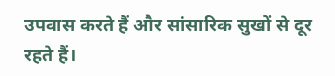उपवास करते हैं और सांसारिक सुखों से दूर रहते हैं।